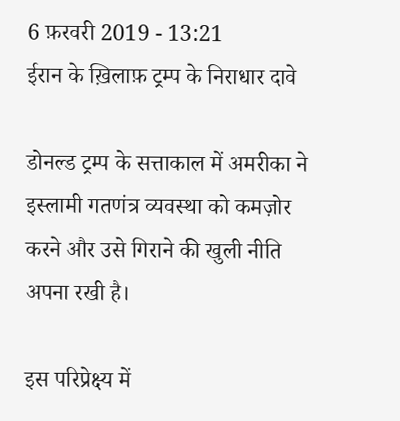6 फ़रवरी 2019 - 13:21
ईरान के ख़िलाफ़ ट्रम्प के निराधार दावे

डोनल्ड ट्रम्प के सत्ताकाल में अमरीका ने इस्लामी गतणंत्र व्यवस्था को कमज़ोर करने और उसे गिराने की खुली नीति अपना रखी है।

इस परिप्रेक्ष्य में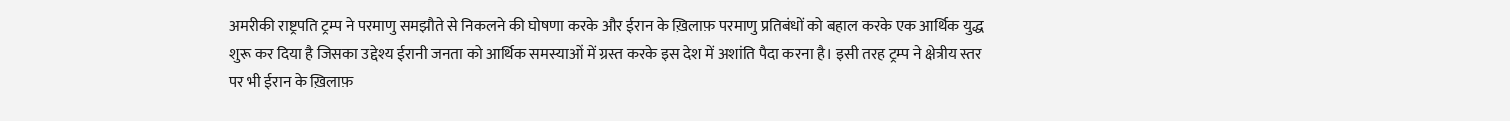अमरीकी राष्ट्रपति ट्रम्प ने परमाणु समझौते से निकलने की घोषणा करके और ईरान के ख़िलाफ़ परमाणु प्रतिबंधों को बहाल करके एक आर्थिक युद्ध शुरू कर दिया है जिसका उद्देश्य ईरानी जनता को आर्थिक समस्याओं में ग्रस्त करके इस देश में अशांति पैदा करना है। इसी तरह ट्रम्प ने क्षेत्रीय स्तर पर भी ईरान के ख़िलाफ़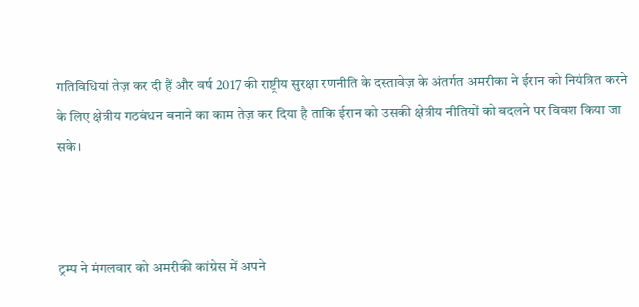गतिविधियां तेज़ कर दी हैं और वर्ष 2017 की राष्ट्रीय सुरक्षा रणनीति के दस्तावेज़ के अंतर्गत अमरीका ने ईरान को नियंत्रित करने के लिए क्षेत्रीय गठबंधन बनाने का काम तेज़ कर दिया है ताकि ईरान को उसकी क्षेत्रीय नीतियों को बदलने पर विवश किया जा सके।



ट्रम्प ने मंगलवार को अमरीकी कांग्रेस में अपने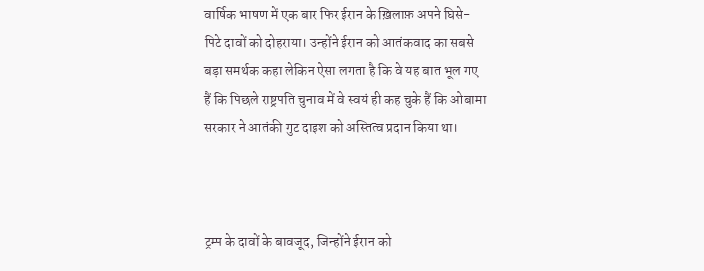वार्षिक भाषण में एक बार फिर ईरान के ख़िलाफ़ अपने घिसे-पिटे दावों को दोहराया। उन्होंने ईरान को आतंकवाद का सबसे बड़ा समर्थक कहा लेकिन ऐसा लगता है कि वे यह बात भूल गए हैं कि पिछले राष्ट्रपति चुनाव में वे स्वयं ही कह चुके हैं कि ओबामा सरकार ने आतंकी गुट दाइश को अस्तित्व प्रदान किया था।



ट्रम्प के दावों के बावजूद, जिन्होंने ईरान को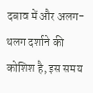दबाव में और अलग-थलग दर्शाने की कोशिश है, इस समय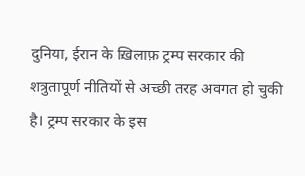दुनिया, ईरान के ख़िलाफ़ ट्रम्प सरकार की शत्रुतापूर्ण नीतियों से अच्छी तरह अवगत हो चुकी है। ट्रम्प सरकार के इस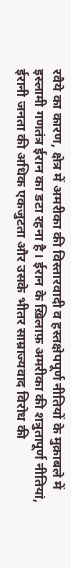रवैये का कारण, क्षेत्र में अमरीका की विस्तारवादी व हस्तक्षेपपूर्ण नीतियों के मुक़ाबले में इस्लामी गणतंत्र ईरान का डटा रहना है। ईरान के ख़िलाफ़ अमरीका की शत्रुतापूर्ण नीतियां, ईरानी जनता की अधिक एकजुटता और उसके भीतर साम्राज्यवाद विरोध की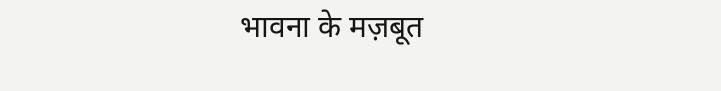भावना के मज़बूत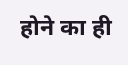होने का ही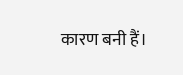कारण बनी हैं।